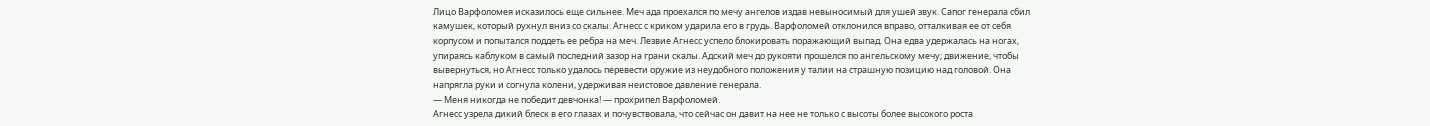Лицо Варфоломея исказилось еще сильнее. Меч ада проехался по мечу ангелов издав невыносимый для ушей звук. Сапог генерала сбил камушек, который рухнул вниз со скалы. Агнесс с криком ударила его в грудь. Варфоломей отклонился вправо, отталкивая ее от себя корпусом и попытался поддеть ее ребра на меч. Лезвие Агнесс успело блокировать поражающий выпад. Она едва удержалась на ногах, упираясь каблуком в самый последний зазор на грани скалы. Адский меч до рукояти прошелся по ангельскому мечу; движение, чтобы вывернуться, но Агнесс только удалось перевести оружие из неудобного положения у талии на страшную позицию над головой. Она напрягла руки и согнула колени, удерживая неистовое давление генерала.
— Меня никогда не победит девчонка! — прохрипел Варфоломей.
Агнесс узрела дикий блеск в его глазах и почувствовала, что сейчас он давит на нее не только с высоты более высокого роста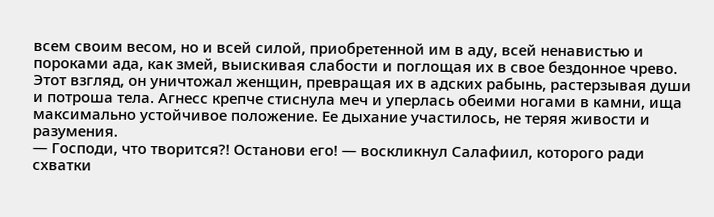всем своим весом, но и всей силой, приобретенной им в аду, всей ненавистью и пороками ада, как змей, выискивая слабости и поглощая их в свое бездонное чрево. Этот взгляд, он уничтожал женщин, превращая их в адских рабынь, растерзывая души и потроша тела. Агнесс крепче стиснула меч и уперлась обеими ногами в камни, ища максимально устойчивое положение. Ее дыхание участилось, не теряя живости и разумения.
— Господи, что творится?! Останови его! — воскликнул Салафиил, которого ради схватки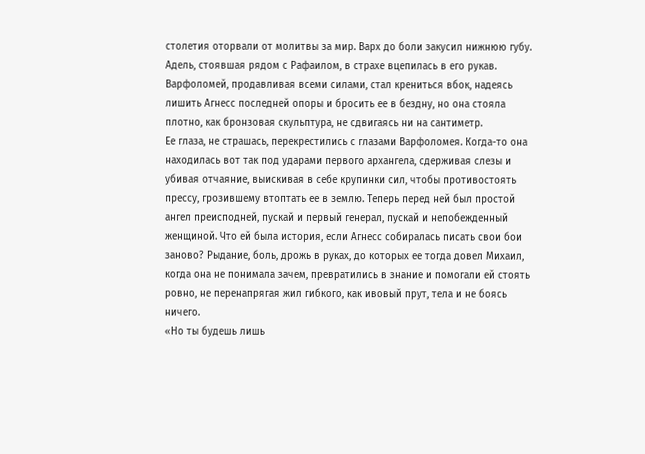столетия оторвали от молитвы за мир. Варх до боли закусил нижнюю губу. Адель, стоявшая рядом с Рафаилом, в страхе вцепилась в его рукав.
Варфоломей, продавливая всеми силами, стал крениться вбок, надеясь лишить Агнесс последней опоры и бросить ее в бездну, но она стояла плотно, как бронзовая скульптура, не сдвигаясь ни на сантиметр.
Ее глаза, не страшась, перекрестились с глазами Варфоломея. Когда-то она находилась вот так под ударами первого архангела, сдерживая слезы и убивая отчаяние, выискивая в себе крупинки сил, чтобы противостоять прессу, грозившему втоптать ее в землю. Теперь перед ней был простой ангел преисподней, пускай и первый генерал, пускай и непобежденный женщиной. Что ей была история, если Агнесс собиралась писать свои бои заново? Рыдание, боль, дрожь в руках, до которых ее тогда довел Михаил, когда она не понимала зачем, превратились в знание и помогали ей стоять ровно, не перенапрягая жил гибкого, как ивовый прут, тела и не боясь ничего.
«Но ты будешь лишь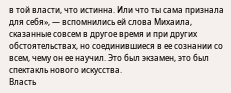в той власти, что истинна. Или что ты сама признала для себя», — вспомнились ей слова Михаила, сказанные совсем в другое время и при других обстоятельствах, но соединившиеся в ее сознании со всем, чему он ее научил. Это был экзамен, это был спектакль нового искусства.
Власть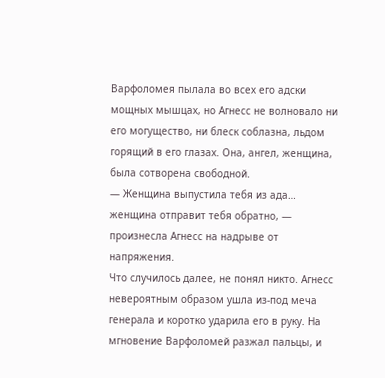Варфоломея пылала во всех его адски мощных мышцах, но Агнесс не волновало ни его могущество, ни блеск соблазна, льдом горящий в его глазах. Она, ангел, женщина, была сотворена свободной.
— Женщина выпустила тебя из ада… женщина отправит тебя обратно, — произнесла Агнесс на надрыве от напряжения.
Что случилось далее, не понял никто. Агнесс невероятным образом ушла из-под меча генерала и коротко ударила его в руку. На мгновение Варфоломей разжал пальцы, и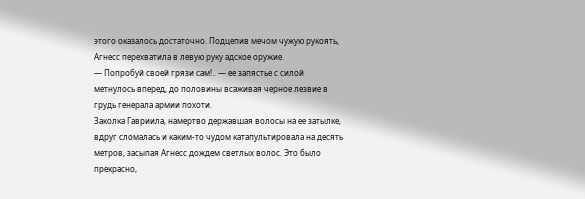этого оказалось достаточно. Подцепив мечом чужую рукоять, Агнесс перехватила в левую руку адское оружие.
— Попробуй своей грязи сам!.. — ее запястье с силой метнулось вперед, до половины всаживая черное лезвие в грудь генерала армии похоти.
Заколка Гавриила, намертво державшая волосы на ее затылке, вдруг сломалась и каким-то чудом катапультировала на десять метров, засыпая Агнесс дождем светлых волос. Это было прекрасно,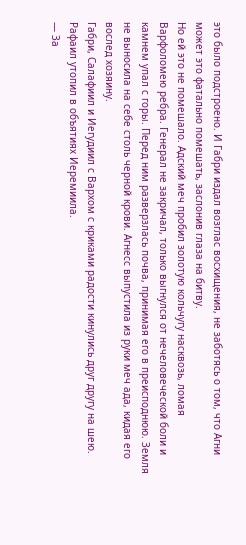это было подстроено. И Габри издал возглас восхищения, не заботясь о том, что Агни может это фатально помешать, заслонив глаза на битву.
Но ей это не помешало. Адский меч пробил золотую кольчугу насквозь, ломая Варфоломею ребра. Генерал не закричал, только выгнулся от нечеловеческой боли и камнем упал с горы. Перед ним разверзлась почва, принимая его в преисподнюю. Земля не выносила на себе столь черной крови. Агнесс выпустила из руки меч ада, кидая его вослед хозяину.
Габри, Салафиил и Иегудиил с Вархом с криками радости кинулись друг другу на шею. Рафаил утопил в объятиях Иеремиила.
— За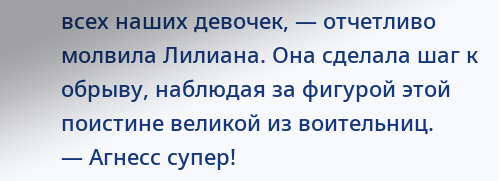всех наших девочек, — отчетливо молвила Лилиана. Она сделала шаг к обрыву, наблюдая за фигурой этой поистине великой из воительниц.
— Агнесс супер!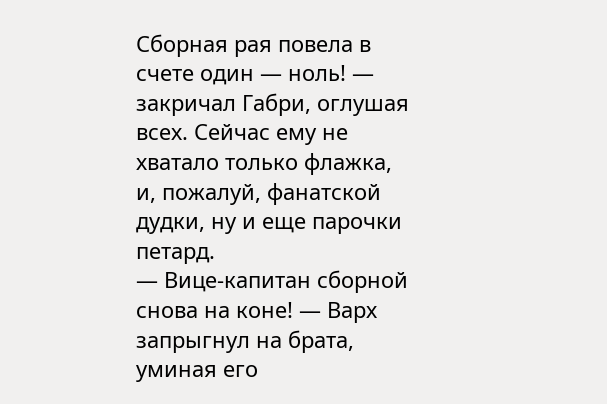Сборная рая повела в счете один — ноль! — закричал Габри, оглушая всех. Сейчас ему не хватало только флажка, и, пожалуй, фанатской дудки, ну и еще парочки петард.
— Вице-капитан сборной снова на коне! — Варх запрыгнул на брата, уминая его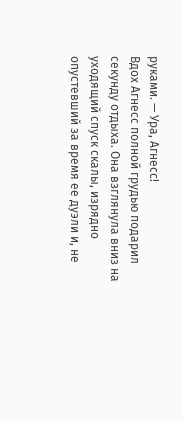руками. — Ура, Агнесс!
Вдох Агнесс полной грудью подарил секунду отдыха. Она взглянула вниз на уходящий спуск скалы, изрядно опустевший за время ее дуэли и, не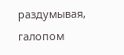раздумывая, галопом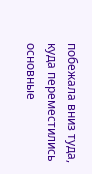побежала вниз туда, куда переместились основные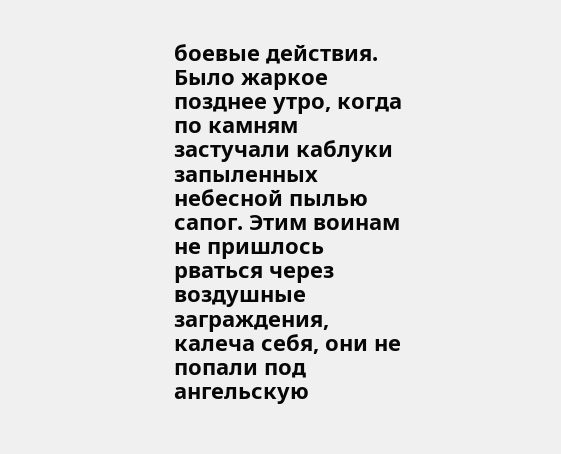боевые действия.
Было жаркое позднее утро, когда по камням застучали каблуки запыленных небесной пылью сапог. Этим воинам не пришлось рваться через воздушные заграждения, калеча себя, они не попали под ангельскую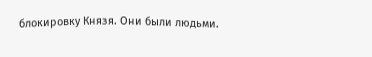блокировку Князя. Они были людьми.